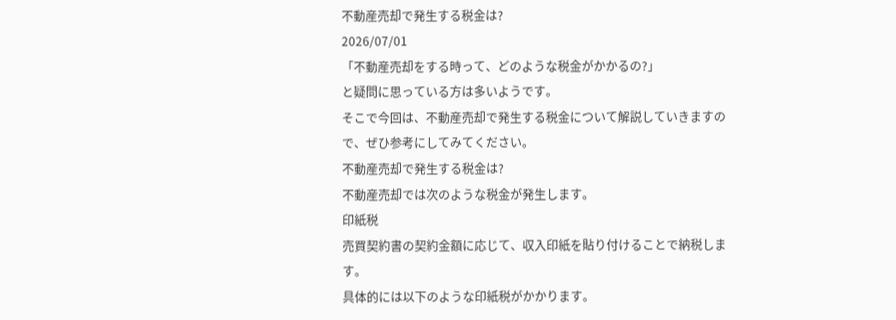不動産売却で発生する税金は?
2026/07/01
「不動産売却をする時って、どのような税金がかかるの?」
と疑問に思っている方は多いようです。
そこで今回は、不動産売却で発生する税金について解説していきますので、ぜひ参考にしてみてください。
不動産売却で発生する税金は?
不動産売却では次のような税金が発生します。
印紙税
売買契約書の契約金額に応じて、収入印紙を貼り付けることで納税します。
具体的には以下のような印紙税がかかります。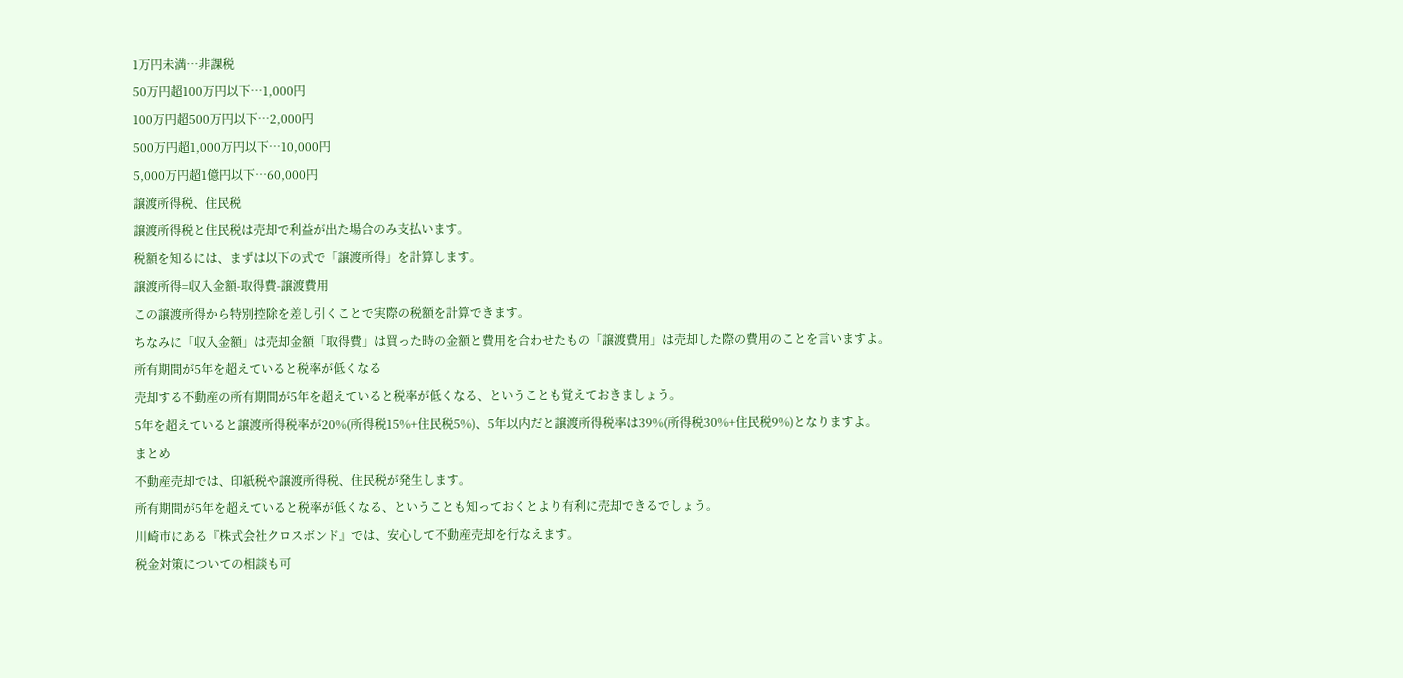1万円未満…非課税
50万円超100万円以下…1,000円
100万円超500万円以下…2,000円
500万円超1,000万円以下…10,000円
5,000万円超1億円以下…60,000円
譲渡所得税、住民税
譲渡所得税と住民税は売却で利益が出た場合のみ支払います。
税額を知るには、まずは以下の式で「譲渡所得」を計算します。
譲渡所得=収入金額-取得費-譲渡費用
この譲渡所得から特別控除を差し引くことで実際の税額を計算できます。
ちなみに「収入金額」は売却金額「取得費」は買った時の金額と費用を合わせたもの「譲渡費用」は売却した際の費用のことを言いますよ。
所有期間が5年を超えていると税率が低くなる
売却する不動産の所有期間が5年を超えていると税率が低くなる、ということも覚えておきましょう。
5年を超えていると譲渡所得税率が20%(所得税15%+住民税5%)、5年以内だと譲渡所得税率は39%(所得税30%+住民税9%)となりますよ。
まとめ
不動産売却では、印紙税や譲渡所得税、住民税が発生します。
所有期間が5年を超えていると税率が低くなる、ということも知っておくとより有利に売却できるでしょう。
川崎市にある『株式会社クロスボンド』では、安心して不動産売却を行なえます。
税金対策についての相談も可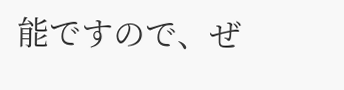能ですので、ぜ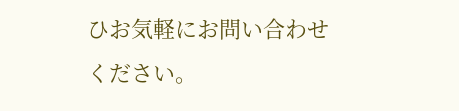ひお気軽にお問い合わせください。